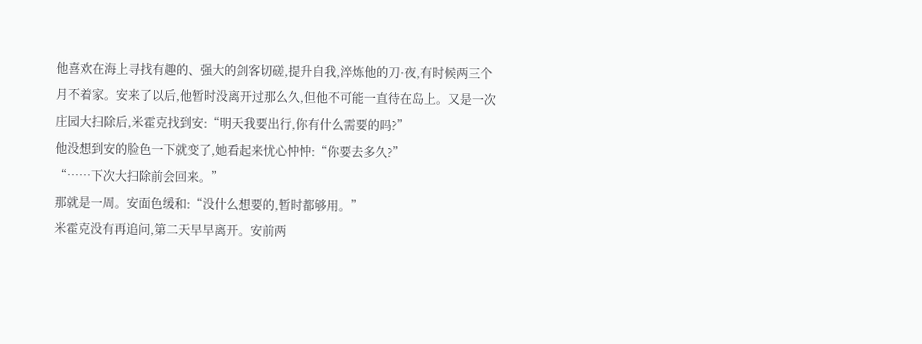他喜欢在海上寻找有趣的、强大的剑客切磋,提升自我,淬炼他的刀·夜,有时候两三个月不着家。安来了以后,他暂时没离开过那么久,但他不可能一直待在岛上。又是一次庄园大扫除后,米霍克找到安:“明天我要出行,你有什么需要的吗?”
他没想到安的脸色一下就变了,她看起来忧心忡忡:“你要去多久?”
“……下次大扫除前会回来。”
那就是一周。安面色缓和:“没什么想要的,暂时都够用。”
米霍克没有再追问,第二天早早离开。安前两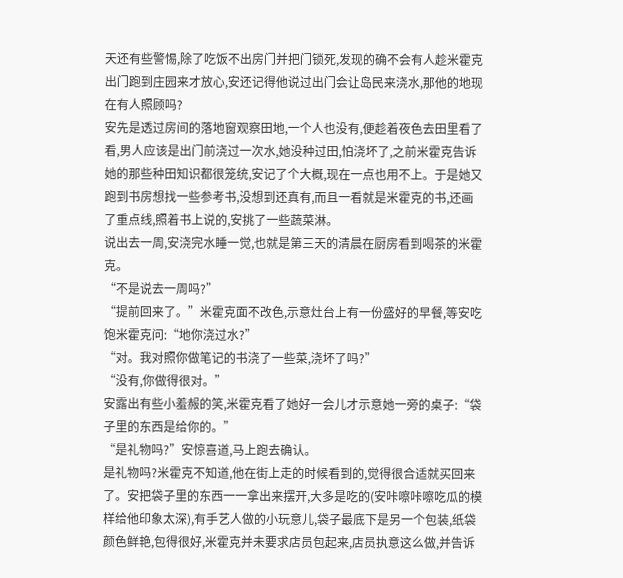天还有些警惕,除了吃饭不出房门并把门锁死,发现的确不会有人趁米霍克出门跑到庄园来才放心,安还记得他说过出门会让岛民来浇水,那他的地现在有人照顾吗?
安先是透过房间的落地窗观察田地,一个人也没有,便趁着夜色去田里看了看,男人应该是出门前浇过一次水,她没种过田,怕浇坏了,之前米霍克告诉她的那些种田知识都很笼统,安记了个大概,现在一点也用不上。于是她又跑到书房想找一些参考书,没想到还真有,而且一看就是米霍克的书,还画了重点线,照着书上说的,安挑了一些蔬菜淋。
说出去一周,安浇完水睡一觉,也就是第三天的清晨在厨房看到喝茶的米霍克。
“不是说去一周吗?”
“提前回来了。”米霍克面不改色,示意灶台上有一份盛好的早餐,等安吃饱米霍克问:“地你浇过水?”
“对。我对照你做笔记的书浇了一些菜,浇坏了吗?”
“没有,你做得很对。”
安露出有些小羞赧的笑,米霍克看了她好一会儿才示意她一旁的桌子:“袋子里的东西是给你的。”
“是礼物吗?”安惊喜道,马上跑去确认。
是礼物吗?米霍克不知道,他在街上走的时候看到的,觉得很合适就买回来了。安把袋子里的东西一一拿出来摆开,大多是吃的(安咔嚓咔嚓吃瓜的模样给他印象太深),有手艺人做的小玩意儿,袋子最底下是另一个包装,纸袋颜色鲜艳,包得很好,米霍克并未要求店员包起来,店员执意这么做,并告诉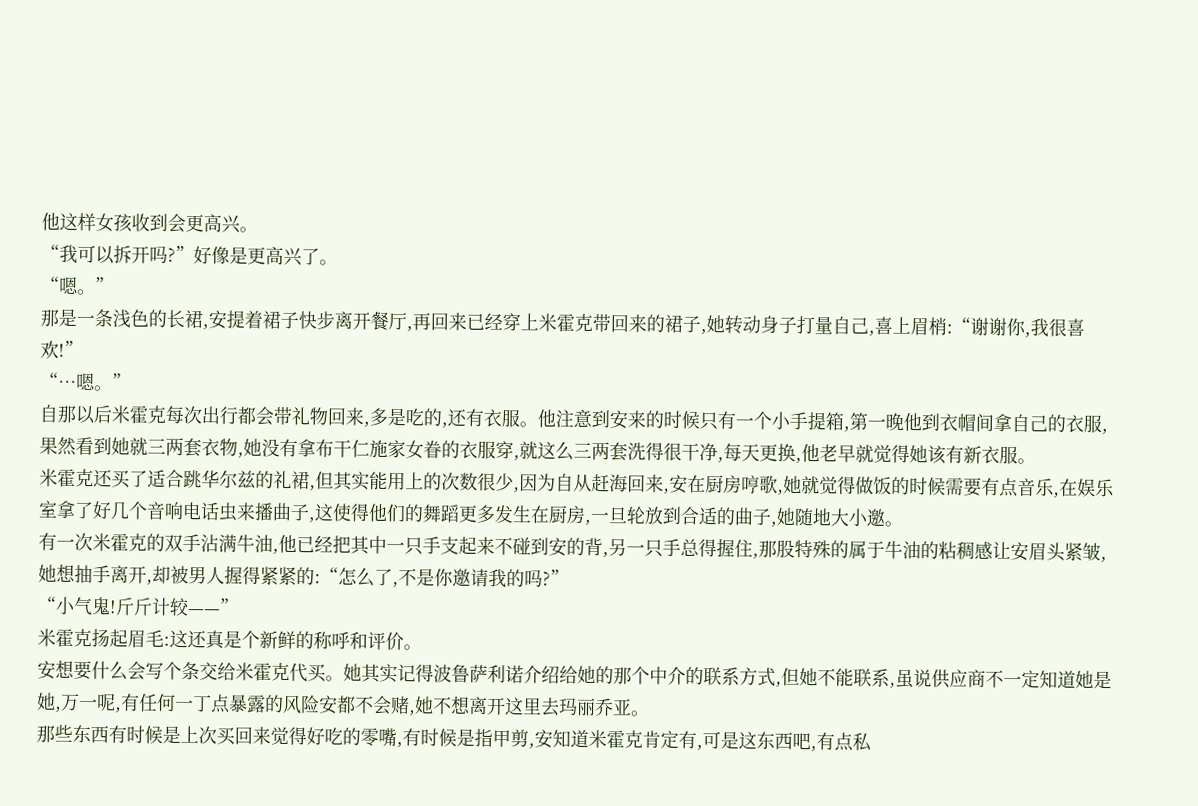他这样女孩收到会更高兴。
“我可以拆开吗?”好像是更高兴了。
“嗯。”
那是一条浅色的长裙,安提着裙子快步离开餐厅,再回来已经穿上米霍克带回来的裙子,她转动身子打量自己,喜上眉梢:“谢谢你,我很喜欢!”
“…嗯。”
自那以后米霍克每次出行都会带礼物回来,多是吃的,还有衣服。他注意到安来的时候只有一个小手提箱,第一晚他到衣帽间拿自己的衣服,果然看到她就三两套衣物,她没有拿布干仁施家女眷的衣服穿,就这么三两套洗得很干净,每天更换,他老早就觉得她该有新衣服。
米霍克还买了适合跳华尔兹的礼裙,但其实能用上的次数很少,因为自从赶海回来,安在厨房哼歌,她就觉得做饭的时候需要有点音乐,在娱乐室拿了好几个音响电话虫来播曲子,这使得他们的舞蹈更多发生在厨房,一旦轮放到合适的曲子,她随地大小邀。
有一次米霍克的双手沾满牛油,他已经把其中一只手支起来不碰到安的背,另一只手总得握住,那股特殊的属于牛油的粘稠感让安眉头紧皱,她想抽手离开,却被男人握得紧紧的:“怎么了,不是你邀请我的吗?”
“小气鬼!斤斤计较——”
米霍克扬起眉毛:这还真是个新鲜的称呼和评价。
安想要什么会写个条交给米霍克代买。她其实记得波鲁萨利诺介绍给她的那个中介的联系方式,但她不能联系,虽说供应商不一定知道她是她,万一呢,有任何一丁点暴露的风险安都不会赌,她不想离开这里去玛丽乔亚。
那些东西有时候是上次买回来觉得好吃的零嘴,有时候是指甲剪,安知道米霍克肯定有,可是这东西吧,有点私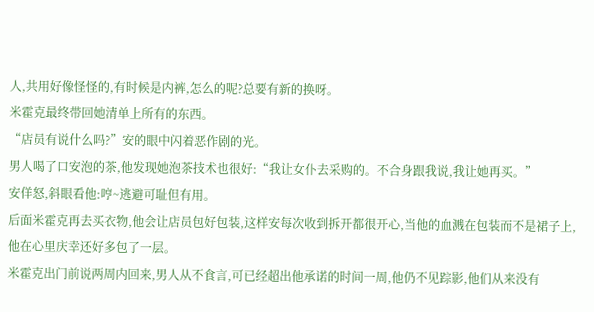人,共用好像怪怪的,有时候是内裤,怎么的呢?总要有新的换呀。
米霍克最终带回她清单上所有的东西。
“店员有说什么吗?”安的眼中闪着恶作剧的光。
男人喝了口安泡的茶,他发现她泡茶技术也很好:“我让女仆去采购的。不合身跟我说,我让她再买。”
安佯怒,斜眼看他:哼~逃避可耻但有用。
后面米霍克再去买衣物,他会让店员包好包装,这样安每次收到拆开都很开心,当他的血溅在包装而不是裙子上,他在心里庆幸还好多包了一层。
米霍克出门前说两周内回来,男人从不食言,可已经超出他承诺的时间一周,他仍不见踪影,他们从来没有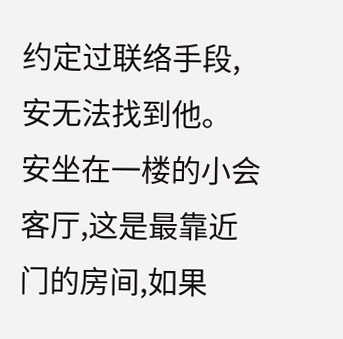约定过联络手段,安无法找到他。
安坐在一楼的小会客厅,这是最靠近门的房间,如果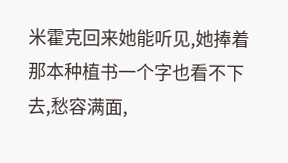米霍克回来她能听见,她捧着那本种植书一个字也看不下去,愁容满面,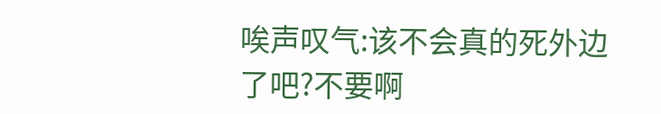唉声叹气:该不会真的死外边了吧?不要啊